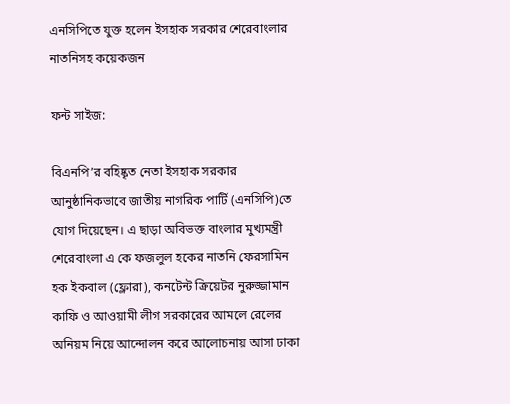এনসিপিতে যুক্ত হলেন ইসহাক সরকার শেরেবাংলার নাতনিসহ কয়েকজন

ফন্ট সাইজ:

বিএনপি’র বহিষ্কৃত নেতা ইসহাক সরকার আনুষ্ঠানিকভাবে জাতীয় নাগরিক পার্টি (এনসিপি)তে যোগ দিয়েছেন। এ ছাড়া অবিভক্ত বাংলার মুখ্যমন্ত্রী শেরেবাংলা এ কে ফজলুল হকের নাতনি ফেরসামিন হক ইকবাল (ফ্লোরা), কনটেন্ট ক্রিয়েটর নুরুজ্জামান কাফি ও আওয়ামী লীগ সরকারের আমলে রেলের অনিয়ম নিয়ে আন্দোলন করে আলোচনায় আসা ঢাকা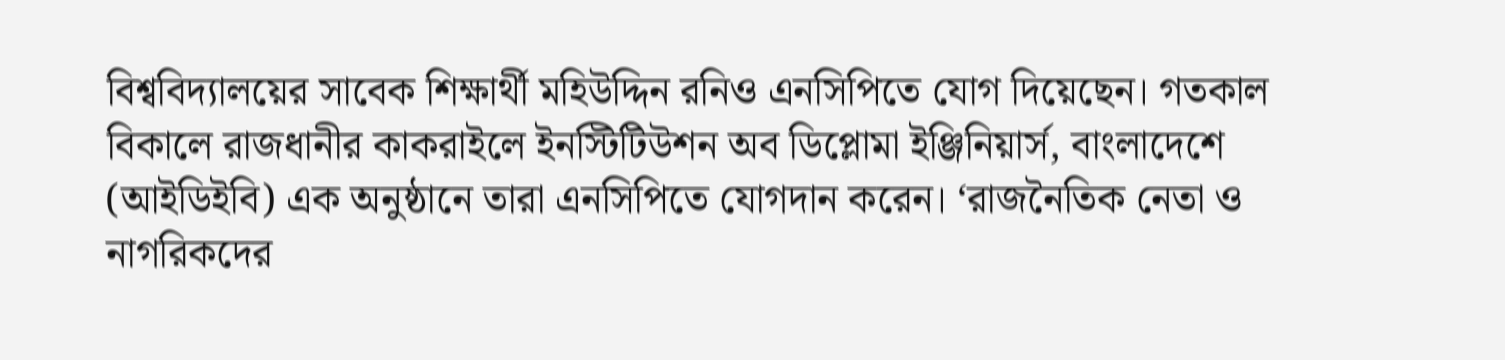বিশ্ববিদ্যালয়ের সাবেক শিক্ষার্থী মহিউদ্দিন রনিও এনসিপিতে যোগ দিয়েছেন। গতকাল বিকালে রাজধানীর কাকরাইলে ইনস্টিটিউশন অব ডিপ্লোমা ইঞ্জিনিয়ার্স, বাংলাদেশে (আইডিইবি) এক অনুষ্ঠানে তারা এনসিপিতে যোগদান করেন। ‘রাজনৈতিক নেতা ও নাগরিকদের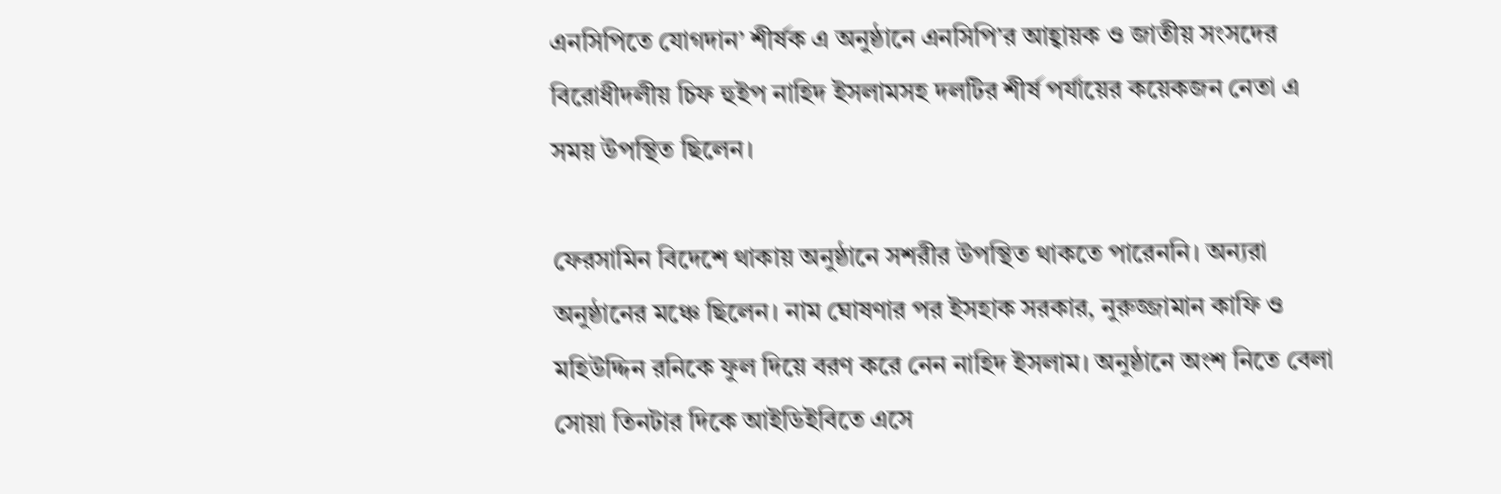এনসিপিতে যোগদান’ শীর্ষক এ অনুষ্ঠানে এনসিপি’র আহ্বায়ক ও জাতীয় সংসদের বিরোধীদলীয় চিফ হুইপ নাহিদ ইসলামসহ দলটির শীর্ষ পর্যায়ের কয়েকজন নেতা এ সময় উপস্থিত ছিলেন।

ফেরসামিন বিদেশে থাকায় অনুষ্ঠানে সশরীর উপস্থিত থাকতে পারেননি। অন্যরা অনুষ্ঠানের মঞ্চে ছিলেন। নাম ঘোষণার পর ইসহাক সরকার, নুরুজ্জামান কাফি ও মহিউদ্দিন রনিকে ফুল দিয়ে বরণ করে নেন নাহিদ ইসলাম। অনুষ্ঠানে অংশ নিতে বেলা সোয়া তিনটার দিকে আইডিইবিতে এসে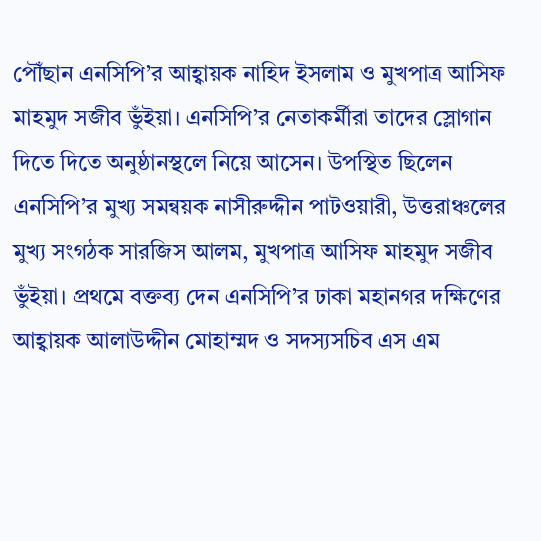পৌঁছান এনসিপি’র আহ্বায়ক নাহিদ ইসলাম ও মুখপাত্র আসিফ মাহমুদ সজীব ভুঁইয়া। এনসিপি’র নেতাকর্মীরা তাদের স্লোগান দিতে দিতে অনুষ্ঠানস্থলে নিয়ে আসেন। উপস্থিত ছিলেন এনসিপি’র মুখ্য সমন্বয়ক নাসীরুদ্দীন পাটওয়ারী, উত্তরাঞ্চলের মুখ্য সংগঠক সারজিস আলম, মুখপাত্র আসিফ মাহমুদ সজীব ভুঁইয়া। প্রথমে বক্তব্য দেন এনসিপি’র ঢাকা মহানগর দক্ষিণের আহ্বায়ক আলাউদ্দীন মোহাম্মদ ও সদস্যসচিব এস এম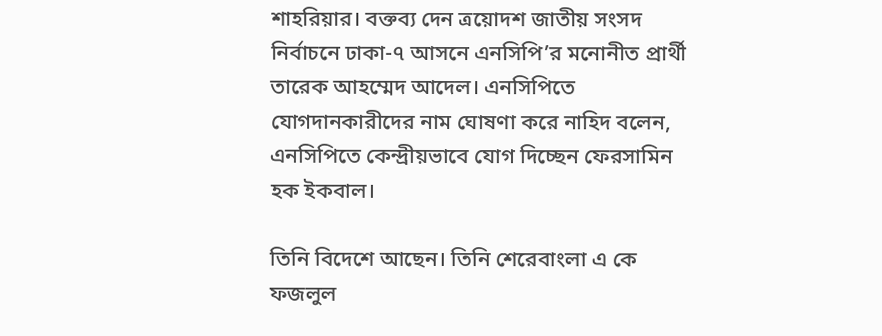শাহরিয়ার। বক্তব্য দেন ত্রয়োদশ জাতীয় সংসদ নির্বাচনে ঢাকা-৭ আসনে এনসিপি’র মনোনীত প্রার্থী তারেক আহম্মেদ আদেল। এনসিপিতে যোগদানকারীদের নাম ঘোষণা করে নাহিদ বলেন, এনসিপিতে কেন্দ্রীয়ভাবে যোগ দিচ্ছেন ফেরসামিন হক ইকবাল।

তিনি বিদেশে আছেন। তিনি শেরেবাংলা এ কে ফজলুল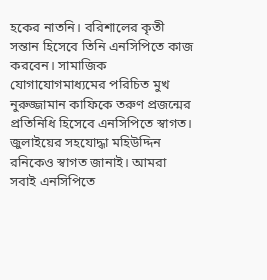হকের নাতনি। বরিশালের কৃতী সন্তান হিসেবে তিনি এনসিপিতে কাজ করবেন। সামাজিক যোগাযোগমাধ্যমের পরিচিত মুখ নুরুজ্জামান কাফিকে তরুণ প্রজন্মের প্রতিনিধি হিসেবে এনসিপিতে স্বাগত। জুলাইয়ের সহযোদ্ধা মহিউদ্দিন রনিকেও স্বাগত জানাই। আমরা সবাই এনসিপিতে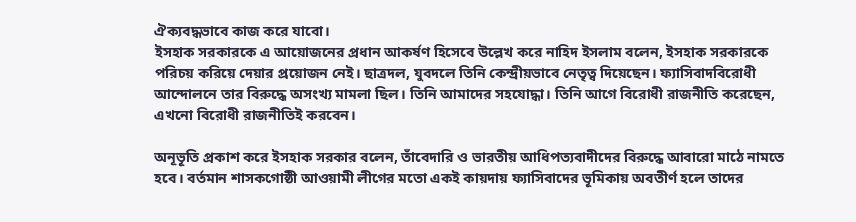ঐক্যবদ্ধভাবে কাজ করে যাবো।
ইসহাক সরকারকে এ আয়োজনের প্রধান আকর্ষণ হিসেবে উল্লেখ করে নাহিদ ইসলাম বলেন, ইসহাক সরকারকে পরিচয় করিয়ে দেয়ার প্রয়োজন নেই। ছাত্রদল, যুবদলে তিনি কেন্দ্রীয়ভাবে নেতৃত্ব দিয়েছেন। ফ্যাসিবাদবিরোধী আন্দোলনে তার বিরুদ্ধে অসংখ্য মামলা ছিল। তিনি আমাদের সহযোদ্ধা। তিনি আগে বিরোধী রাজনীতি করেছেন, এখনো বিরোধী রাজনীতিই করবেন।

অনূভূতি প্রকাশ করে ইসহাক সরকার বলেন, তাঁবেদারি ও ভারতীয় আধিপত্যবাদীদের বিরুদ্ধে আবারো মাঠে নামতে হবে। বর্তমান শাসকগোষ্ঠী আওয়ামী লীগের মতো একই কায়দায় ফ্যাসিবাদের ভূমিকায় অবতীর্ণ হলে তাদের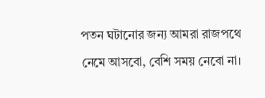পতন ঘটানোর জন্য আমরা রাজপথে নেমে আসবো, বেশি সময় নেবো না।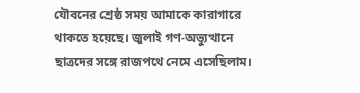যৌবনের শ্রেষ্ঠ সময় আমাকে কারাগারে থাকতে হয়েছে। জুলাই গণ-অভ্যুত্থানে ছাত্রদের সঙ্গে রাজপথে নেমে এসেছিলাম।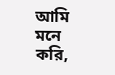আমি মনে করি,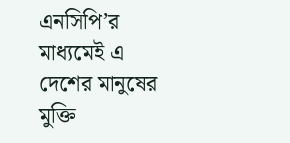এনসিপি’র মাধ্যমেই এ দেশের মানুষের মুক্তি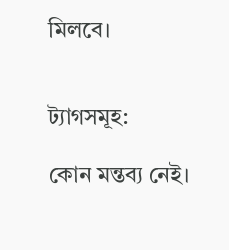মিলবে।


ট্যাগসমূহ:

কোন মন্তব্য নেই।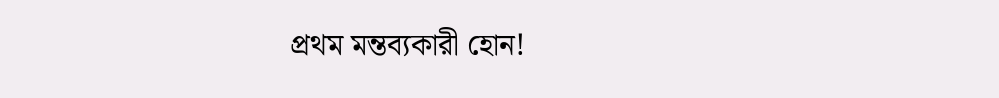প্রথম মন্তব্যকারী হোন!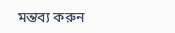মন্তব্য করুন